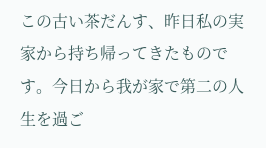この古い茶だんす、昨日私の実家から持ち帰ってきたものです。今日から我が家で第二の人生を過ご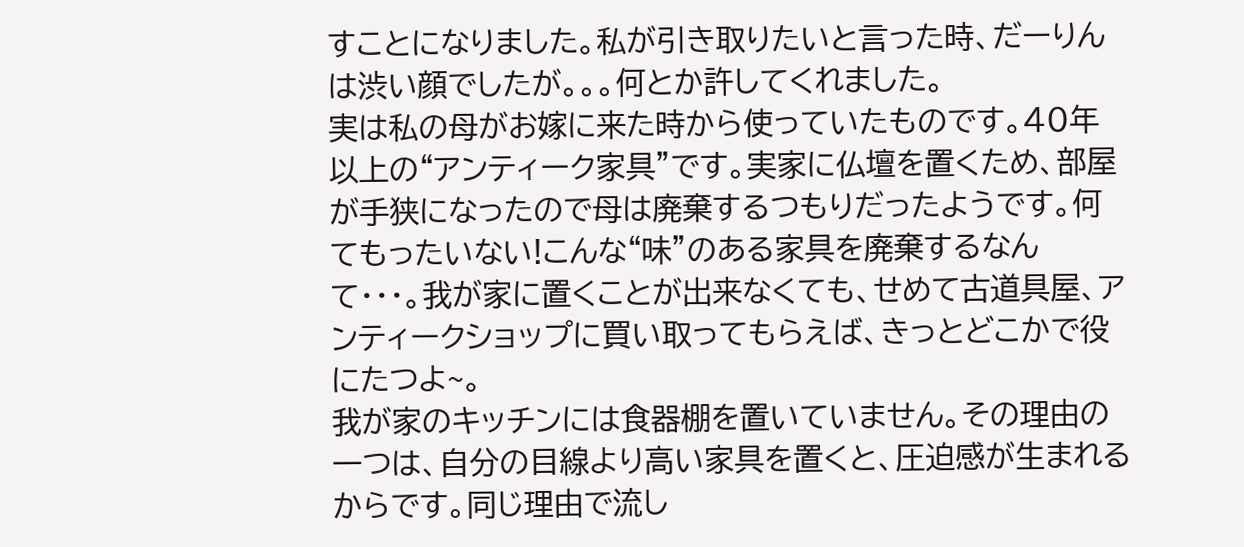すことになりました。私が引き取りたいと言った時、だーりんは渋い顔でしたが。。。何とか許してくれました。
実は私の母がお嫁に来た時から使っていたものです。40年以上の“アンティーク家具”です。実家に仏壇を置くため、部屋が手狭になったので母は廃棄するつもりだったようです。何てもったいない!こんな“味”のある家具を廃棄するなんて・・・。我が家に置くことが出来なくても、せめて古道具屋、アンティークショップに買い取ってもらえば、きっとどこかで役にたつよ~。
我が家のキッチンには食器棚を置いていません。その理由の一つは、自分の目線より高い家具を置くと、圧迫感が生まれるからです。同じ理由で流し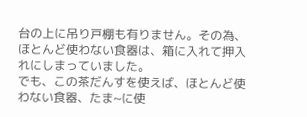台の上に吊り戸棚も有りません。その為、ほとんど使わない食器は、箱に入れて押入れにしまっていました。
でも、この茶だんすを使えば、ほとんど使わない食器、たま~に使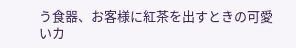う食器、お客様に紅茶を出すときの可愛いカ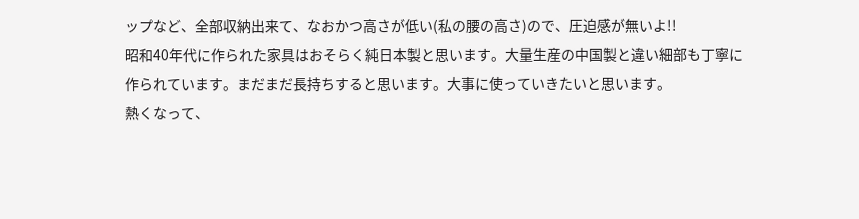ップなど、全部収納出来て、なおかつ高さが低い(私の腰の高さ)ので、圧迫感が無いよ!!
昭和40年代に作られた家具はおそらく純日本製と思います。大量生産の中国製と違い細部も丁寧に作られています。まだまだ長持ちすると思います。大事に使っていきたいと思います。
熱くなって、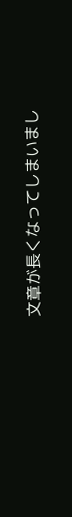文章が長くなってしまいまし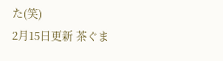た(笑)
2月15日更新 茶ぐま